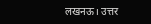लखनऊ। उत्तर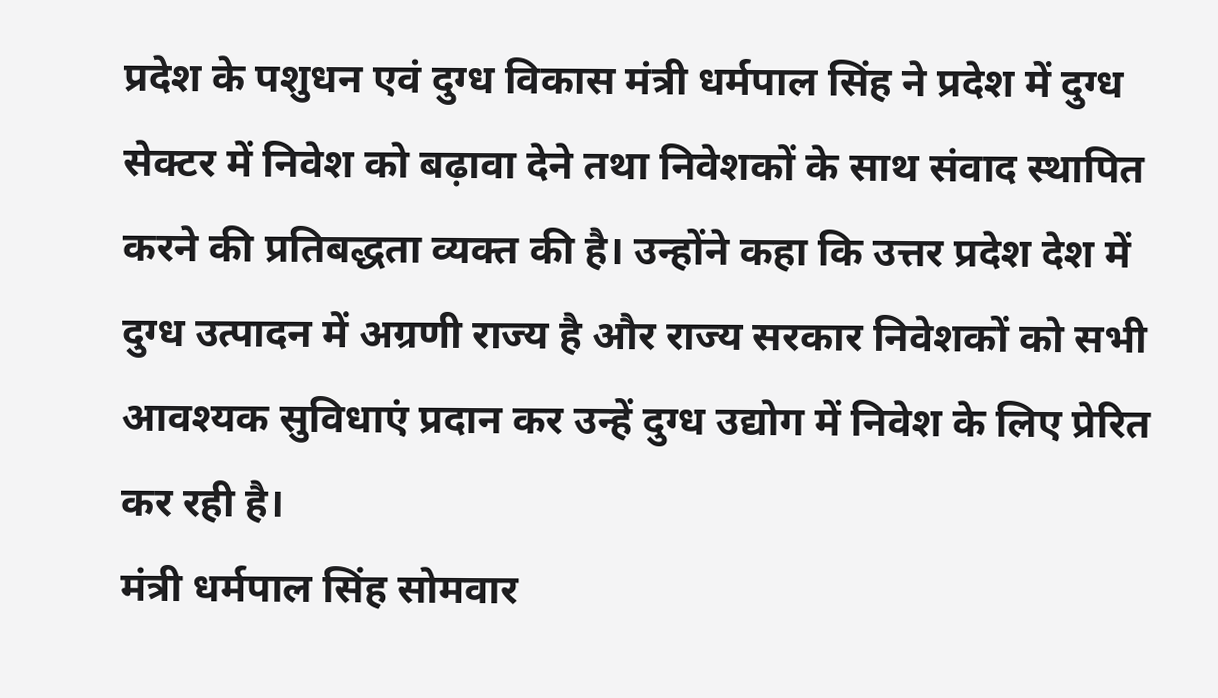प्रदेश के पशुधन एवं दुग्ध विकास मंत्री धर्मपाल सिंह ने प्रदेश में दुग्ध सेक्टर में निवेश को बढ़ावा देने तथा निवेशकों के साथ संवाद स्थापित करने की प्रतिबद्धता व्यक्त की है। उन्होंने कहा कि उत्तर प्रदेश देश में दुग्ध उत्पादन में अग्रणी राज्य है और राज्य सरकार निवेशकों को सभी आवश्यक सुविधाएं प्रदान कर उन्हें दुग्ध उद्योग में निवेश के लिए प्रेरित कर रही है।
मंत्री धर्मपाल सिंह सोमवार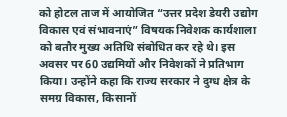को होटल ताज में आयोजित “उत्तर प्रदेश डेयरी उद्योग विकास एवं संभावनाएं” विषयक निवेशक कार्यशाला को बतौर मुख्य अतिथि संबोधित कर रहे थे। इस अवसर पर 60 उद्यमियों और निवेशकों ने प्रतिभाग किया। उन्होंने कहा कि राज्य सरकार ने दुग्ध क्षेत्र के समग्र विकास, किसानों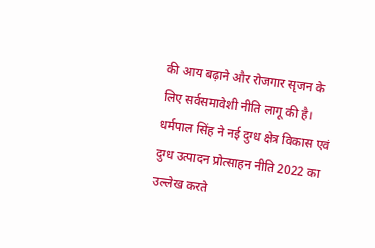की आय बढ़ाने और रोजगार सृजन के लिए सर्वसमावेशी नीति लागू की है।
धर्मपाल सिंह ने नई दुग्ध क्षेत्र विकास एवं दुग्ध उत्पादन प्रोत्साहन नीति 2022 का उल्लेख करते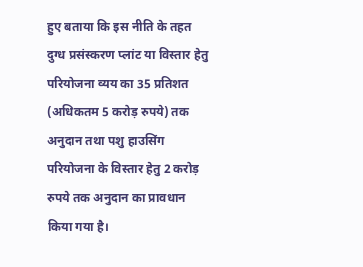हुए बताया कि इस नीति के तहत दुग्ध प्रसंस्करण प्लांट या विस्तार हेतु परियोजना व्यय का 35 प्रतिशत (अधिकतम 5 करोड़ रुपये) तक अनुदान तथा पशु हाउसिंग परियोजना के विस्तार हेतु 2 करोड़ रुपये तक अनुदान का प्रावधान किया गया है।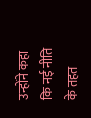उन्होंने कहा कि नई नीति के तहत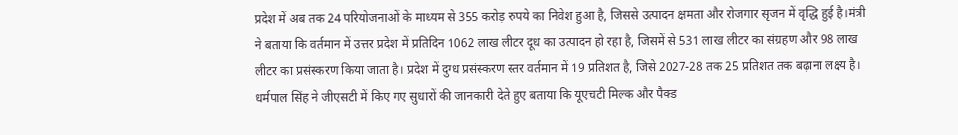प्रदेश में अब तक 24 परियोजनाओं के माध्यम से 355 करोड़ रुपये का निवेश हुआ है, जिससे उत्पादन क्षमता और रोजगार सृजन में वृद्धि हुई है।मंत्री ने बताया कि वर्तमान में उत्तर प्रदेश में प्रतिदिन 1062 लाख लीटर दूध का उत्पादन हो रहा है, जिसमें से 531 लाख लीटर का संग्रहण और 98 लाख लीटर का प्रसंस्करण किया जाता है। प्रदेश में दुग्ध प्रसंस्करण स्तर वर्तमान में 19 प्रतिशत है, जिसे 2027-28 तक 25 प्रतिशत तक बढ़ाना लक्ष्य है।
धर्मपाल सिंह ने जीएसटी में किए गए सुधारों की जानकारी देते हुए बताया कि यूएचटी मिल्क और पैक्ड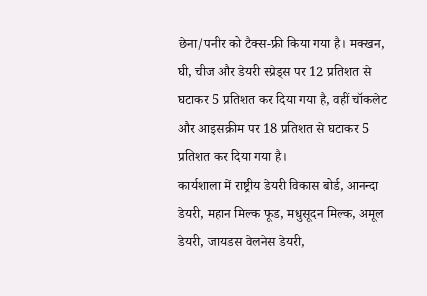छेना/पनीर को टैक्स-फ्री किया गया है। मक्खन, घी, चीज और डेयरी स्प्रेड्स पर 12 प्रतिशत से घटाकर 5 प्रतिशत कर दिया गया है, वहीं चॉकलेट और आइसक्रीम पर 18 प्रतिशत से घटाकर 5 प्रतिशत कर दिया गया है।
कार्यशाला में राष्ट्रीय डेयरी विकास बोर्ड, आनन्दा डेयरी, महान मिल्क फूड, मधुसूदन मिल्क, अमूल डेयरी, जायडस वेलनेस डेयरी,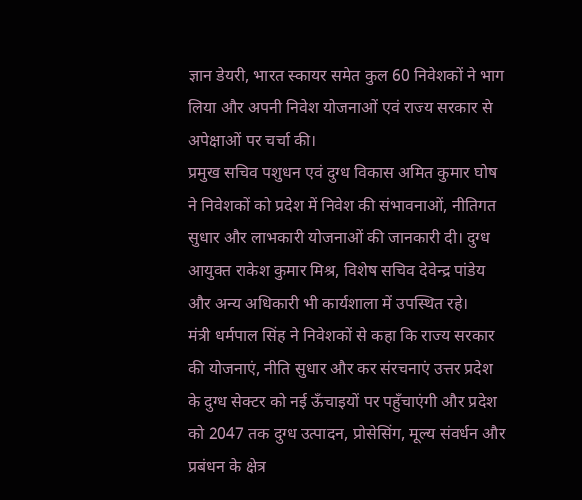ज्ञान डेयरी, भारत स्कायर समेत कुल 60 निवेशकों ने भाग लिया और अपनी निवेश योजनाओं एवं राज्य सरकार से अपेक्षाओं पर चर्चा की।
प्रमुख सचिव पशुधन एवं दुग्ध विकास अमित कुमार घोष ने निवेशकों को प्रदेश में निवेश की संभावनाओं, नीतिगत सुधार और लाभकारी योजनाओं की जानकारी दी। दुग्ध आयुक्त राकेश कुमार मिश्र, विशेष सचिव देवेन्द्र पांडेय और अन्य अधिकारी भी कार्यशाला में उपस्थित रहे।
मंत्री धर्मपाल सिंह ने निवेशकों से कहा कि राज्य सरकार की योजनाएं, नीति सुधार और कर संरचनाएं उत्तर प्रदेश के दुग्ध सेक्टर को नई ऊँचाइयों पर पहुँचाएंगी और प्रदेश को 2047 तक दुग्ध उत्पादन, प्रोसेसिंग, मूल्य संवर्धन और प्रबंधन के क्षेत्र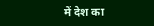में देश का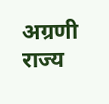अग्रणी राज्य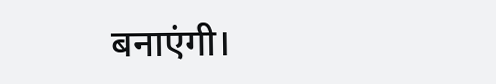बनाएंगी।